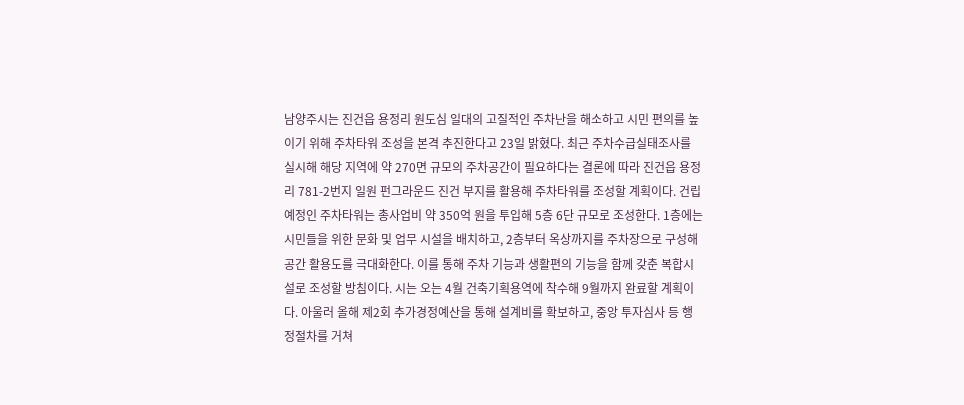남양주시는 진건읍 용정리 원도심 일대의 고질적인 주차난을 해소하고 시민 편의를 높이기 위해 주차타워 조성을 본격 추진한다고 23일 밝혔다. 최근 주차수급실태조사를 실시해 해당 지역에 약 270면 규모의 주차공간이 필요하다는 결론에 따라 진건읍 용정리 781-2번지 일원 펀그라운드 진건 부지를 활용해 주차타워를 조성할 계획이다. 건립 예정인 주차타워는 총사업비 약 350억 원을 투입해 5층 6단 규모로 조성한다. 1층에는 시민들을 위한 문화 및 업무 시설을 배치하고, 2층부터 옥상까지를 주차장으로 구성해 공간 활용도를 극대화한다. 이를 통해 주차 기능과 생활편의 기능을 함께 갖춘 복합시설로 조성할 방침이다. 시는 오는 4월 건축기획용역에 착수해 9월까지 완료할 계획이다. 아울러 올해 제2회 추가경정예산을 통해 설계비를 확보하고, 중앙 투자심사 등 행정절차를 거쳐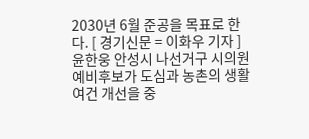2030년 6월 준공을 목표로 한다. [ 경기신문 = 이화우 기자 ]
윤한웅 안성시 나선거구 시의원 예비후보가 도심과 농촌의 생활 여건 개선을 중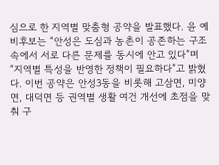심으로 한 지역별 맞춤형 공약을 발표했다. 윤 예비후보는 “안성은 도심과 농촌이 공존하는 구조 속에서 서로 다른 문제를 동시에 안고 있다”며 “지역별 특성을 반영한 정책이 필요하다”고 밝혔다. 이번 공약은 안성3동을 비롯해 고삼면, 미양면, 대덕면 등 권역별 생활 여건 개선에 초점을 맞춰 구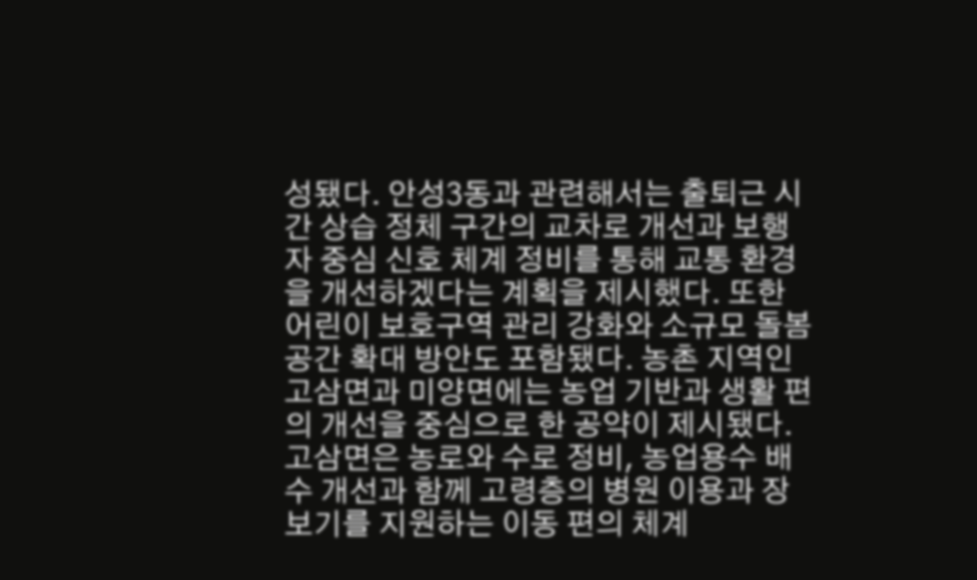성됐다. 안성3동과 관련해서는 출퇴근 시간 상습 정체 구간의 교차로 개선과 보행자 중심 신호 체계 정비를 통해 교통 환경을 개선하겠다는 계획을 제시했다. 또한 어린이 보호구역 관리 강화와 소규모 돌봄 공간 확대 방안도 포함됐다. 농촌 지역인 고삼면과 미양면에는 농업 기반과 생활 편의 개선을 중심으로 한 공약이 제시됐다. 고삼면은 농로와 수로 정비, 농업용수 배수 개선과 함께 고령층의 병원 이용과 장보기를 지원하는 이동 편의 체계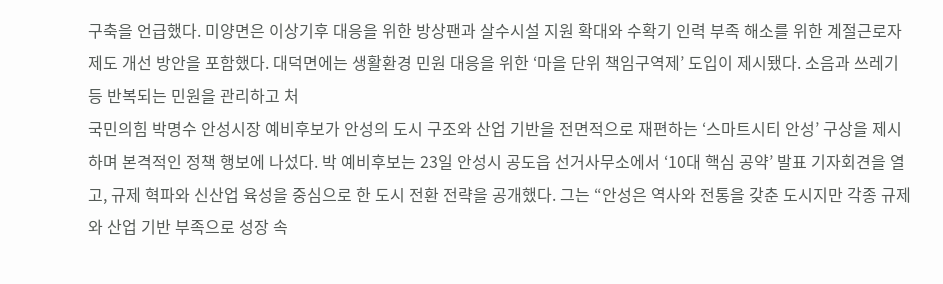구축을 언급했다. 미양면은 이상기후 대응을 위한 방상팬과 살수시설 지원 확대와 수확기 인력 부족 해소를 위한 계절근로자 제도 개선 방안을 포함했다. 대덕면에는 생활환경 민원 대응을 위한 ‘마을 단위 책임구역제’ 도입이 제시됐다. 소음과 쓰레기 등 반복되는 민원을 관리하고 처
국민의힘 박명수 안성시장 예비후보가 안성의 도시 구조와 산업 기반을 전면적으로 재편하는 ‘스마트시티 안성’ 구상을 제시하며 본격적인 정책 행보에 나섰다. 박 예비후보는 23일 안성시 공도읍 선거사무소에서 ‘10대 핵심 공약’ 발표 기자회견을 열고, 규제 혁파와 신산업 육성을 중심으로 한 도시 전환 전략을 공개했다. 그는 “안성은 역사와 전통을 갖춘 도시지만 각종 규제와 산업 기반 부족으로 성장 속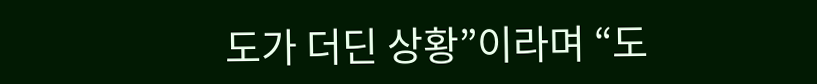도가 더딘 상황”이라며 “도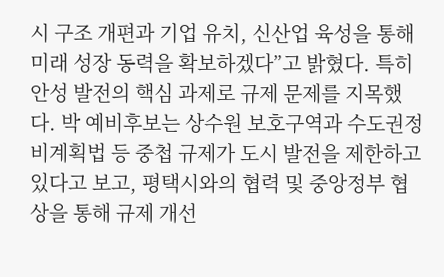시 구조 개편과 기업 유치, 신산업 육성을 통해 미래 성장 동력을 확보하겠다”고 밝혔다. 특히 안성 발전의 핵심 과제로 규제 문제를 지목했다. 박 예비후보는 상수원 보호구역과 수도권정비계획법 등 중첩 규제가 도시 발전을 제한하고 있다고 보고, 평택시와의 협력 및 중앙정부 협상을 통해 규제 개선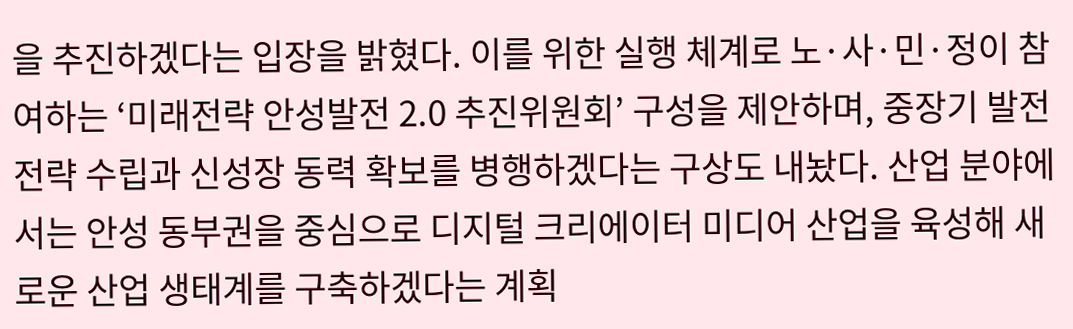을 추진하겠다는 입장을 밝혔다. 이를 위한 실행 체계로 노·사·민·정이 참여하는 ‘미래전략 안성발전 2.0 추진위원회’ 구성을 제안하며, 중장기 발전 전략 수립과 신성장 동력 확보를 병행하겠다는 구상도 내놨다. 산업 분야에서는 안성 동부권을 중심으로 디지털 크리에이터 미디어 산업을 육성해 새로운 산업 생태계를 구축하겠다는 계획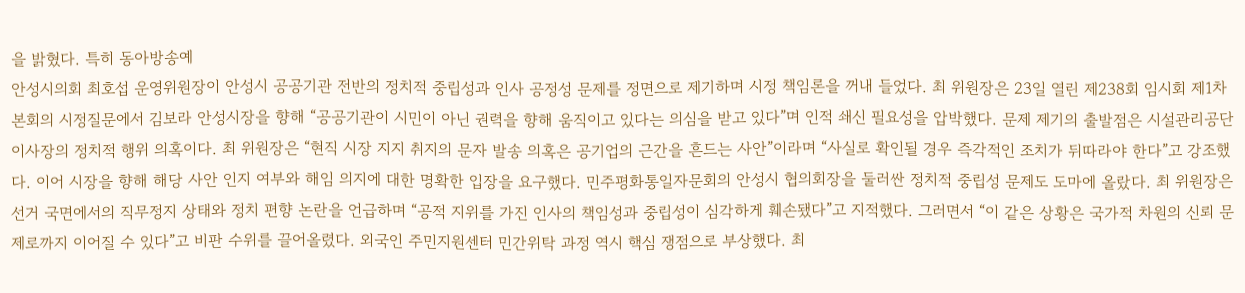을 밝혔다. 특히 동아방송예
안성시의회 최호섭 운영위원장이 안성시 공공기관 전반의 정치적 중립성과 인사 공정성 문제를 정면으로 제기하며 시정 책임론을 꺼내 들었다. 최 위원장은 23일 열린 제238회 임시회 제1차 본회의 시정질문에서 김보라 안성시장을 향해 “공공기관이 시민이 아닌 권력을 향해 움직이고 있다는 의심을 받고 있다”며 인적 쇄신 필요성을 압박했다. 문제 제기의 출발점은 시설관리공단 이사장의 정치적 행위 의혹이다. 최 위원장은 “현직 시장 지지 취지의 문자 발송 의혹은 공기업의 근간을 흔드는 사안”이라며 “사실로 확인될 경우 즉각적인 조치가 뒤따라야 한다”고 강조했다. 이어 시장을 향해 해당 사안 인지 여부와 해임 의지에 대한 명확한 입장을 요구했다. 민주평화통일자문회의 안성시 협의회장을 둘러싼 정치적 중립성 문제도 도마에 올랐다. 최 위원장은 선거 국면에서의 직무정지 상태와 정치 편향 논란을 언급하며 “공적 지위를 가진 인사의 책임성과 중립성이 심각하게 훼손됐다”고 지적했다. 그러면서 “이 같은 상황은 국가적 차원의 신뢰 문제로까지 이어질 수 있다”고 비판 수위를 끌어올렸다. 외국인 주민지원센터 민간위탁 과정 역시 핵심 쟁점으로 부상했다. 최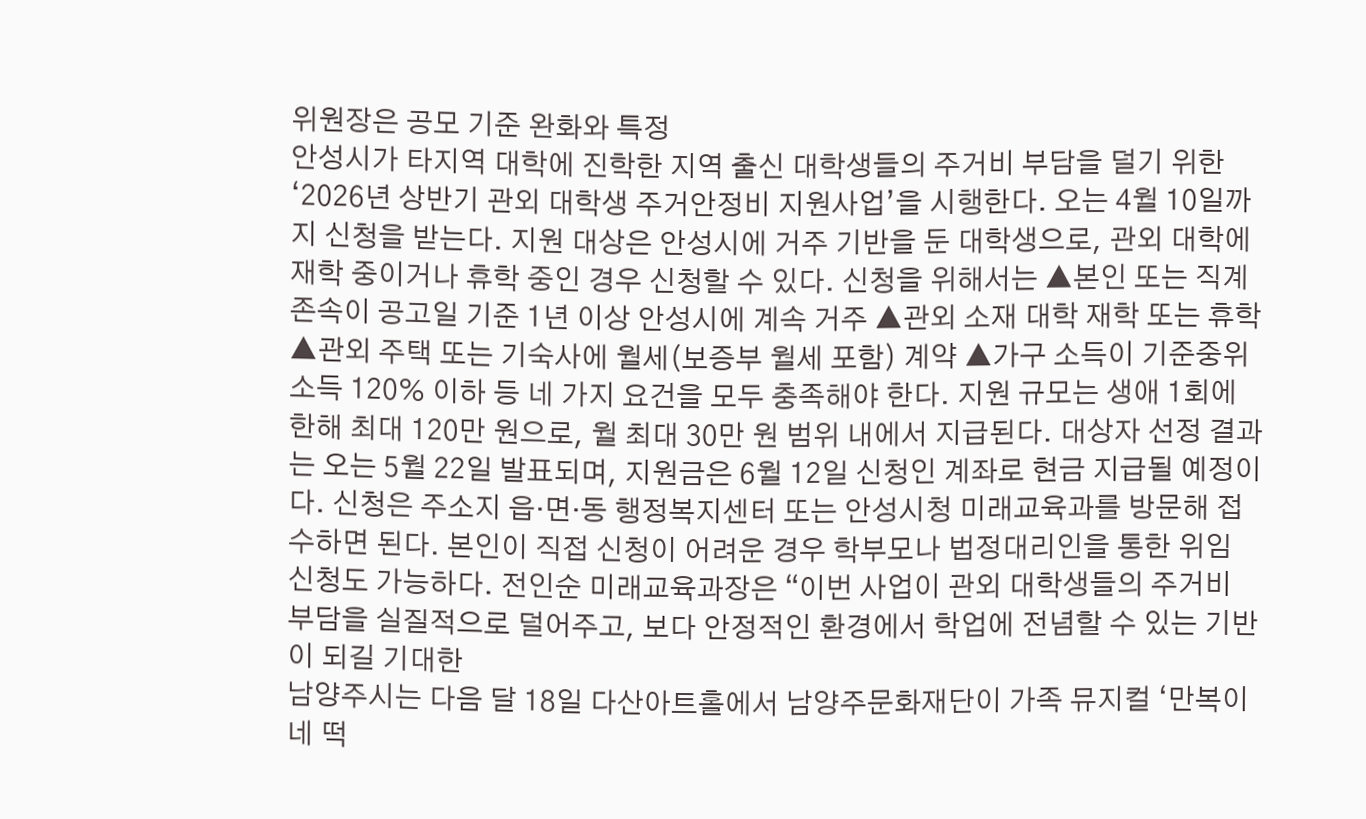위원장은 공모 기준 완화와 특정
안성시가 타지역 대학에 진학한 지역 출신 대학생들의 주거비 부담을 덜기 위한 ‘2026년 상반기 관외 대학생 주거안정비 지원사업’을 시행한다. 오는 4월 10일까지 신청을 받는다. 지원 대상은 안성시에 거주 기반을 둔 대학생으로, 관외 대학에 재학 중이거나 휴학 중인 경우 신청할 수 있다. 신청을 위해서는 ▲본인 또는 직계존속이 공고일 기준 1년 이상 안성시에 계속 거주 ▲관외 소재 대학 재학 또는 휴학 ▲관외 주택 또는 기숙사에 월세(보증부 월세 포함) 계약 ▲가구 소득이 기준중위소득 120% 이하 등 네 가지 요건을 모두 충족해야 한다. 지원 규모는 생애 1회에 한해 최대 120만 원으로, 월 최대 30만 원 범위 내에서 지급된다. 대상자 선정 결과는 오는 5월 22일 발표되며, 지원금은 6월 12일 신청인 계좌로 현금 지급될 예정이다. 신청은 주소지 읍·면·동 행정복지센터 또는 안성시청 미래교육과를 방문해 접수하면 된다. 본인이 직접 신청이 어려운 경우 학부모나 법정대리인을 통한 위임 신청도 가능하다. 전인순 미래교육과장은 “이번 사업이 관외 대학생들의 주거비 부담을 실질적으로 덜어주고, 보다 안정적인 환경에서 학업에 전념할 수 있는 기반이 되길 기대한
남양주시는 다음 달 18일 다산아트홀에서 남양주문화재단이 가족 뮤지컬 ‘만복이네 떡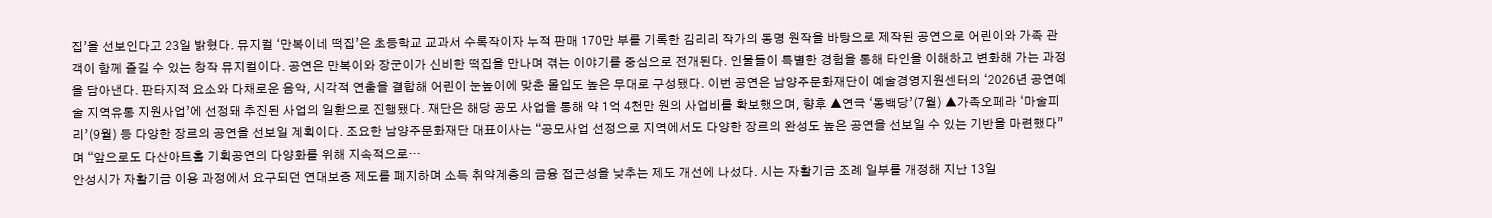집’을 선보인다고 23일 밝혔다. 뮤지컬 ‘만복이네 떡집’은 초등학교 교과서 수록작이자 누적 판매 170만 부를 기록한 김리리 작가의 동명 원작을 바탕으로 제작된 공연으로 어린이와 가족 관객이 함께 즐길 수 있는 창작 뮤지컬이다. 공연은 만복이와 장군이가 신비한 떡집을 만나며 겪는 이야기를 중심으로 전개된다. 인물들이 특별한 경험을 통해 타인을 이해하고 변화해 가는 과정을 담아낸다. 판타지적 요소와 다채로운 음악, 시각적 연출을 결합해 어린이 눈높이에 맞춘 몰입도 높은 무대로 구성됐다. 이번 공연은 남양주문화재단이 예술경영지원센터의 ‘2026년 공연예술 지역유통 지원사업’에 선정돼 추진된 사업의 일환으로 진행됐다. 재단은 해당 공모 사업을 통해 약 1억 4천만 원의 사업비를 확보했으며, 향후 ▲연극 ‘동백당’(7월) ▲가족오페라 ‘마술피리’(9월) 등 다양한 장르의 공연을 선보일 계획이다. 조요한 남양주문화재단 대표이사는 “공모사업 선정으로 지역에서도 다양한 장르의 완성도 높은 공연을 선보일 수 있는 기반을 마련했다”며 “앞으로도 다산아트홀 기획공연의 다양화를 위해 지속적으로…
안성시가 자활기금 이용 과정에서 요구되던 연대보증 제도를 폐지하며 소득 취약계층의 금융 접근성을 낮추는 제도 개선에 나섰다. 시는 자활기금 조례 일부를 개정해 지난 13일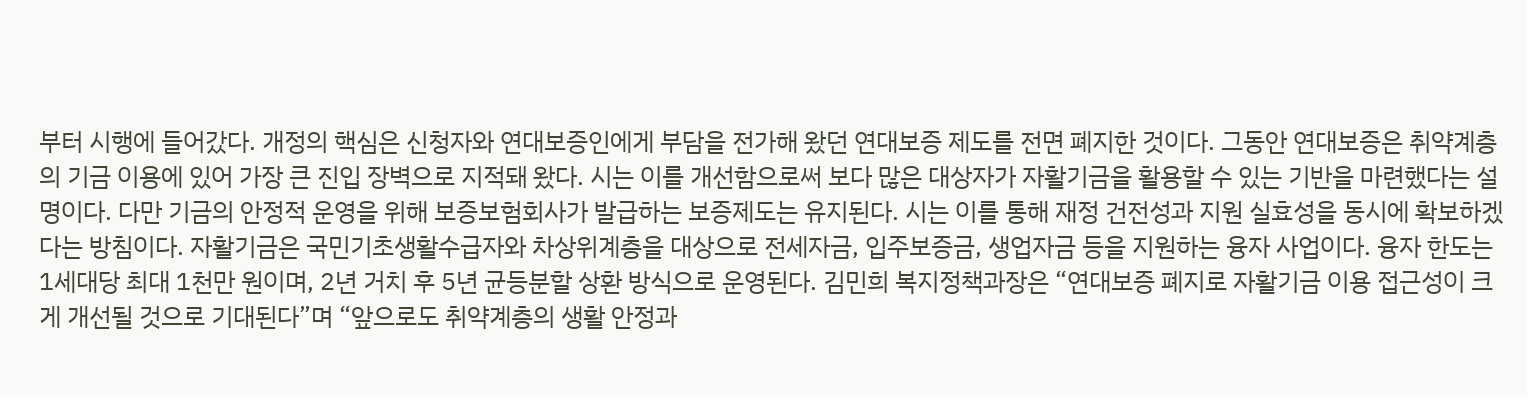부터 시행에 들어갔다. 개정의 핵심은 신청자와 연대보증인에게 부담을 전가해 왔던 연대보증 제도를 전면 폐지한 것이다. 그동안 연대보증은 취약계층의 기금 이용에 있어 가장 큰 진입 장벽으로 지적돼 왔다. 시는 이를 개선함으로써 보다 많은 대상자가 자활기금을 활용할 수 있는 기반을 마련했다는 설명이다. 다만 기금의 안정적 운영을 위해 보증보험회사가 발급하는 보증제도는 유지된다. 시는 이를 통해 재정 건전성과 지원 실효성을 동시에 확보하겠다는 방침이다. 자활기금은 국민기초생활수급자와 차상위계층을 대상으로 전세자금, 입주보증금, 생업자금 등을 지원하는 융자 사업이다. 융자 한도는 1세대당 최대 1천만 원이며, 2년 거치 후 5년 균등분할 상환 방식으로 운영된다. 김민희 복지정책과장은 “연대보증 폐지로 자활기금 이용 접근성이 크게 개선될 것으로 기대된다”며 “앞으로도 취약계층의 생활 안정과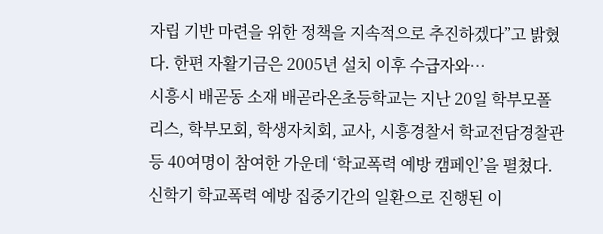자립 기반 마련을 위한 정책을 지속적으로 추진하겠다”고 밝혔다. 한편 자활기금은 2005년 설치 이후 수급자와…
시흥시 배곧동 소재 배곧라온초등학교는 지난 20일 학부모폴리스, 학부모회, 학생자치회, 교사, 시흥경찰서 학교전담경찰관 등 40여명이 참여한 가운데 ‘학교폭력 예방 캠페인’을 펼쳤다. 신학기 학교폭력 예방 집중기간의 일환으로 진행된 이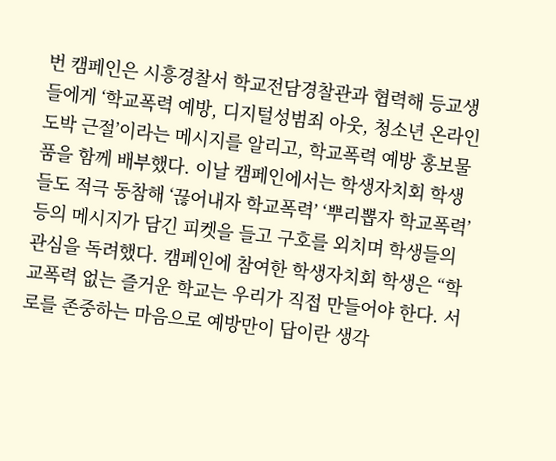번 캠페인은 시흥경찰서 학교전담경찰관과 협력해 등교생들에게 ‘학교폭력 예방, 디지털성범죄 아웃, 청소년 온라인도박 근절’이라는 메시지를 알리고, 학교폭력 예방 홍보물품을 함께 배부했다. 이날 캠페인에서는 학생자치회 학생들도 적극 동참해 ‘끊어내자 학교폭력’ ‘뿌리뽑자 학교폭력’ 등의 메시지가 담긴 피켓을 들고 구호를 외치며 학생들의 관심을 독려했다. 캠페인에 참여한 학생자치회 학생은 “학교폭력 없는 즐거운 학교는 우리가 직접 만들어야 한다. 서로를 존중하는 마음으로 예방만이 답이란 생각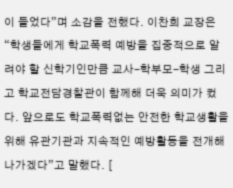이 들었다”며 소감을 전했다. 이찬희 교장은 “학생들에게 학교폭력 예방을 집중적으로 알려야 할 신학기인만큼 교사-학부모-학생 그리고 학교전담경찰관이 함께해 더욱 의미가 컸다. 앞으로도 학교폭력없는 안전한 학교생활을 위해 유관기관과 지속적인 예방활동을 전개해 나가겠다”고 말했다. [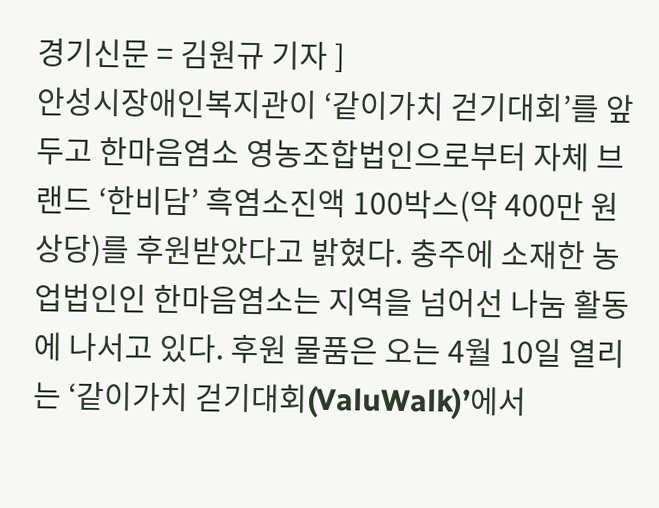경기신문 = 김원규 기자 ]
안성시장애인복지관이 ‘같이가치 걷기대회’를 앞두고 한마음염소 영농조합법인으로부터 자체 브랜드 ‘한비담’ 흑염소진액 100박스(약 400만 원 상당)를 후원받았다고 밝혔다. 충주에 소재한 농업법인인 한마음염소는 지역을 넘어선 나눔 활동에 나서고 있다. 후원 물품은 오는 4월 10일 열리는 ‘같이가치 걷기대회(ValuWalk)’에서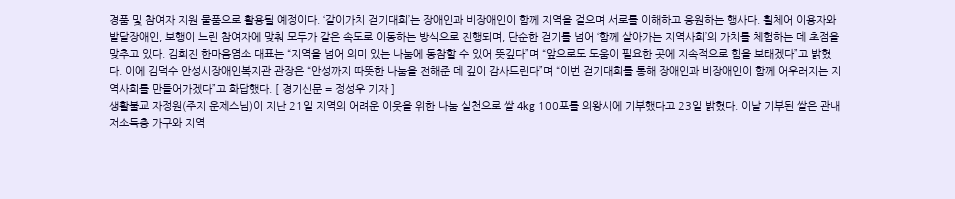경품 및 참여자 지원 물품으로 활용될 예정이다. ‘같이가치 걷기대회’는 장애인과 비장애인이 함께 지역을 걸으며 서로를 이해하고 응원하는 행사다. 휠체어 이용자와 발달장애인, 보행이 느린 참여자에 맞춰 모두가 같은 속도로 이동하는 방식으로 진행되며, 단순한 걷기를 넘어 ‘함께 살아가는 지역사회’의 가치를 체험하는 데 초점을 맞추고 있다. 김희진 한마음염소 대표는 “지역을 넘어 의미 있는 나눔에 동참할 수 있어 뜻깊다”며 “앞으로도 도움이 필요한 곳에 지속적으로 힘을 보태겠다”고 밝혔다. 이에 김덕수 안성시장애인복지관 관장은 “안성까지 따뜻한 나눔을 전해준 데 깊이 감사드린다”며 “이번 걷기대회를 통해 장애인과 비장애인이 함께 어우러지는 지역사회를 만들어가겠다”고 화답했다. [ 경기신문 = 정성우 기자 ]
생활불교 자정원(주지 운제스님)이 지난 21일 지역의 어려운 이웃을 위한 나눔 실천으로 쌀 4kg 100포를 의왕시에 기부했다고 23일 밝혔다. 이날 기부된 쌀은 관내 저소득층 가구와 지역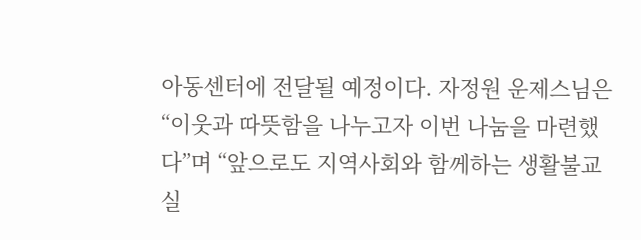아동센터에 전달될 예정이다. 자정원 운제스님은 “이웃과 따뜻함을 나누고자 이번 나눔을 마련했다”며 “앞으로도 지역사회와 함께하는 생활불교 실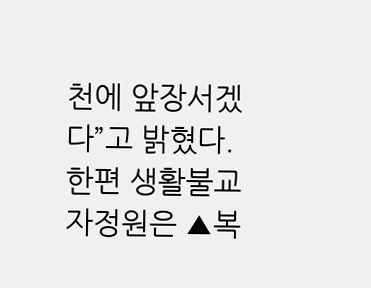천에 앞장서겠다”고 밝혔다. 한편 생활불교 자정원은 ▲복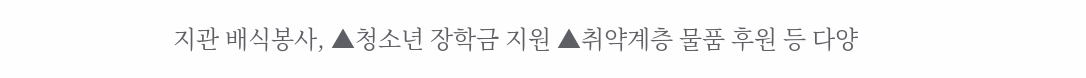지관 배식봉사, ▲청소년 장학금 지원 ▲취약계층 물품 후원 등 다양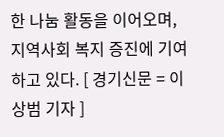한 나눔 활동을 이어오며, 지역사회 복지 증진에 기여하고 있다. [ 경기신문 = 이상범 기자 ]